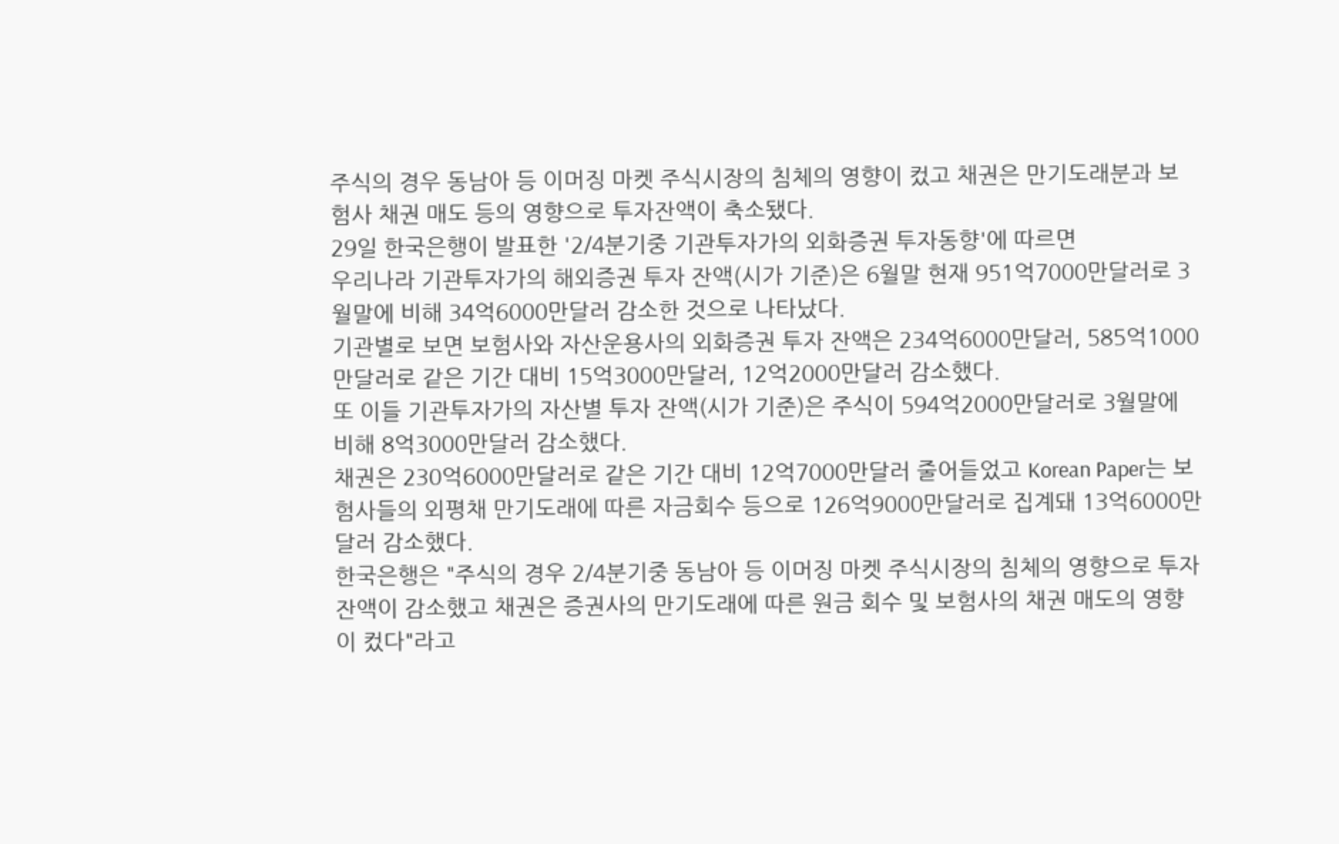주식의 경우 동남아 등 이머징 마켓 주식시장의 침체의 영향이 컸고 채권은 만기도래분과 보험사 채권 매도 등의 영향으로 투자잔액이 축소됐다.
29일 한국은행이 발표한 '2/4분기중 기관투자가의 외화증권 투자동향'에 따르면
우리나라 기관투자가의 해외증권 투자 잔액(시가 기준)은 6월말 현재 951억7000만달러로 3월말에 비해 34억6000만달러 감소한 것으로 나타났다.
기관별로 보면 보험사와 자산운용사의 외화증권 투자 잔액은 234억6000만달러, 585억1000만달러로 같은 기간 대비 15억3000만달러, 12억2000만달러 감소했다.
또 이들 기관투자가의 자산별 투자 잔액(시가 기준)은 주식이 594억2000만달러로 3월말에 비해 8억3000만달러 감소했다.
채권은 230억6000만달러로 같은 기간 대비 12억7000만달러 줄어들었고 Korean Paper는 보험사들의 외평채 만기도래에 따른 자금회수 등으로 126억9000만달러로 집계돼 13억6000만달러 감소했다.
한국은행은 "주식의 경우 2/4분기중 동남아 등 이머징 마켓 주식시장의 침체의 영향으로 투자잔액이 감소했고 채권은 증권사의 만기도래에 따른 원금 회수 및 보험사의 채권 매도의 영향이 컸다"라고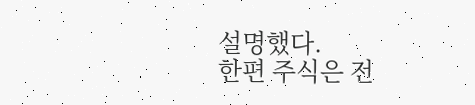설명했다.
한편 주식은 전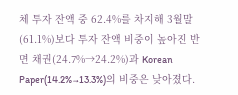체 투자 잔액 중 62.4%를 차지해 3월말(61.1%)보다 투자 잔액 비중이 높아진 반면 채권(24.7%→24.2%)과 Korean Paper(14.2%→13.3%)의 비중은 낮아졌다.